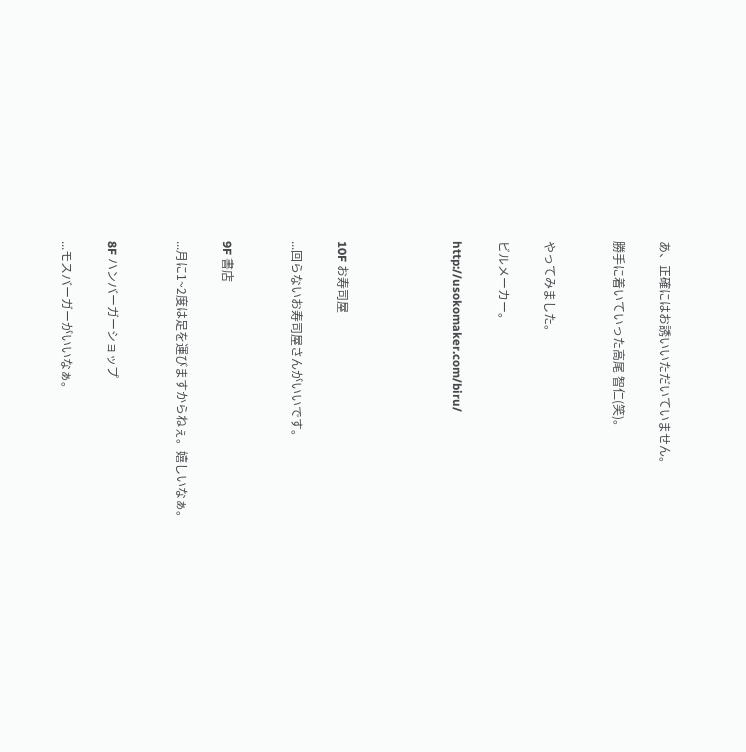あ、正確にはお誘いいただいていません。

勝手に着いていった高尾 智仁(笑)。


やってみました。

ビルメーカー。

http://usokomaker.com/biru/




10F お寿司屋

...回らないお寿司屋さんがいいです。


9F 書店

...月に1~2度は足を運びますからねぇ。嬉しいなぁ。


8F ハンバーガーショップ

...モスバーガーがいいなぁ。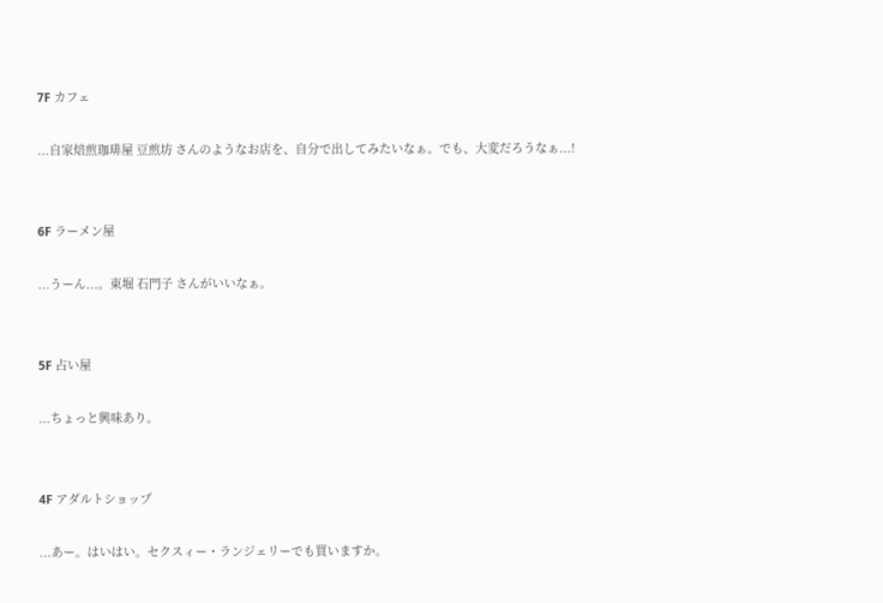7F カフェ

...自家焙煎珈琲屋 豆煎坊 さんのようなお店を、自分で出してみたいなぁ。でも、大変だろうなぁ...!


6F ラーメン屋

...うーん...。東堀 石門子 さんがいいなぁ。


5F 占い屋

...ちょっと興味あり。


4F アダルトショップ

...あー。はいはい。セクスィー・ランジェリーでも買いますか。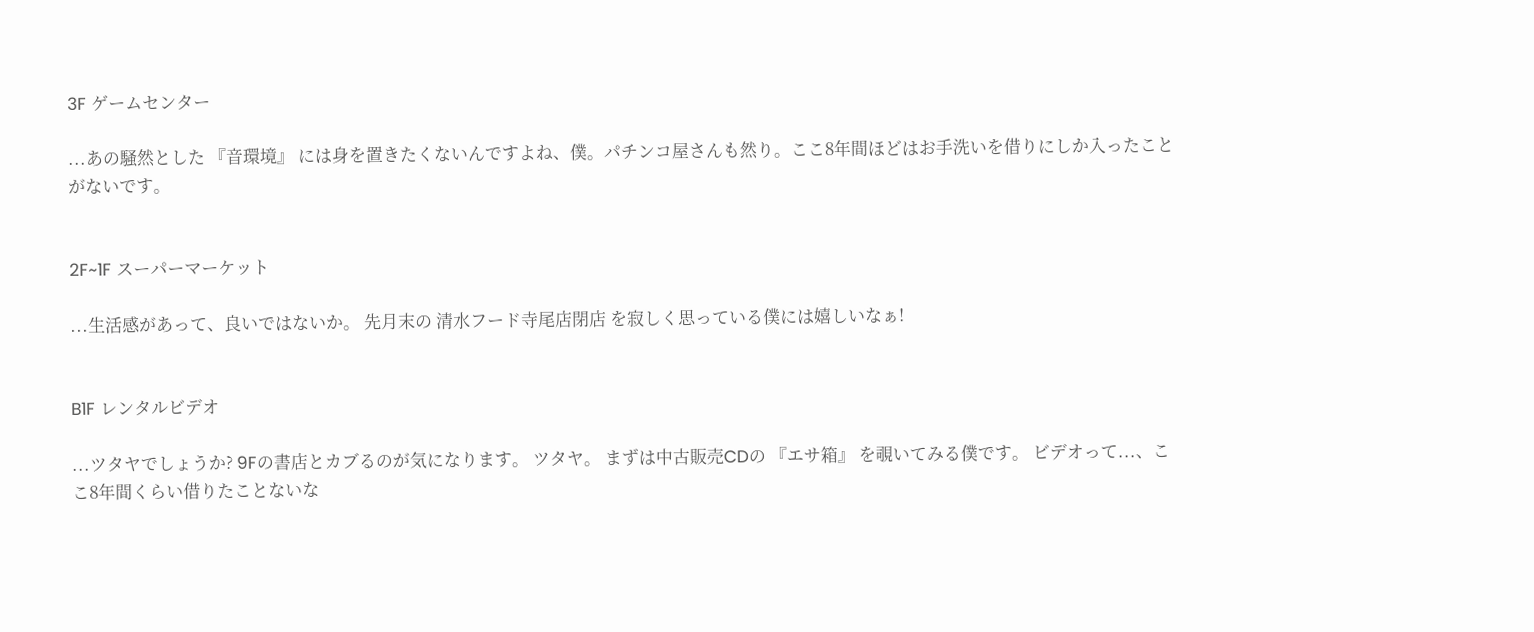3F ゲームセンター

...あの騒然とした 『音環境』 には身を置きたくないんですよね、僕。パチンコ屋さんも然り。ここ8年間ほどはお手洗いを借りにしか入ったことがないです。


2F~1F スーパーマーケット

...生活感があって、良いではないか。 先月末の 清水フード寺尾店閉店 を寂しく思っている僕には嬉しいなぁ!


B1F レンタルビデオ

...ツタヤでしょうか? 9Fの書店とカブるのが気になります。 ツタヤ。 まずは中古販売CDの 『エサ箱』 を覗いてみる僕です。 ビデオって...、ここ8年間くらい借りたことないな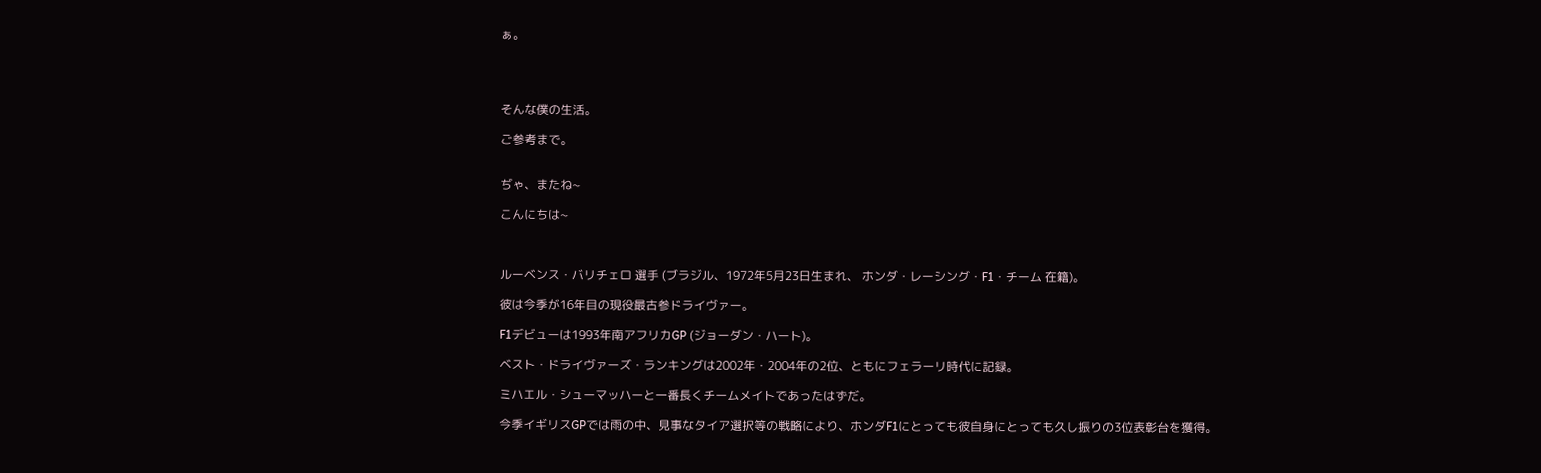ぁ。




そんな僕の生活。

ご参考まで。


ぢゃ、またね~

こんにちは~



ルーベンス・バリチェロ 選手 (ブラジル、1972年5月23日生まれ、 ホンダ・レーシング・F1・チーム 在籍)。

彼は今季が16年目の現役最古参ドライヴァー。

F1デビューは1993年南アフリカGP (ジョーダン・ハート)。

ベスト・ドライヴァーズ・ランキングは2002年・2004年の2位、ともにフェラーリ時代に記録。

ミハエル・シューマッハーと一番長くチームメイトであったはずだ。

今季イギリスGPでは雨の中、見事なタイア選択等の戦略により、ホンダF1にとっても彼自身にとっても久し振りの3位表彰台を獲得。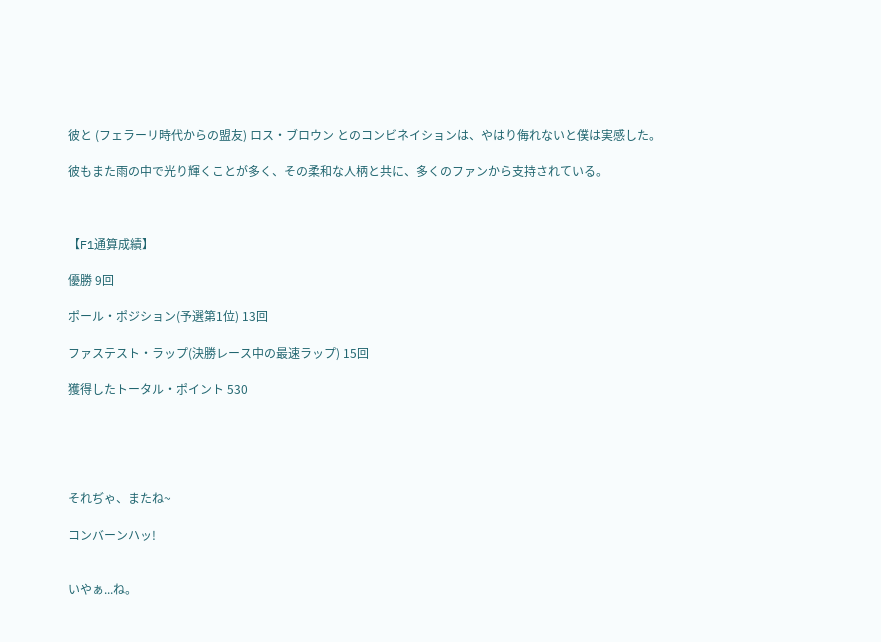彼と (フェラーリ時代からの盟友) ロス・ブロウン とのコンビネイションは、やはり侮れないと僕は実感した。

彼もまた雨の中で光り輝くことが多く、その柔和な人柄と共に、多くのファンから支持されている。



【F1通算成績】

優勝 9回

ポール・ポジション(予選第1位) 13回

ファステスト・ラップ(決勝レース中の最速ラップ) 15回

獲得したトータル・ポイント 530





それぢゃ、またね~

コンバーンハッ!


いやぁ...ね。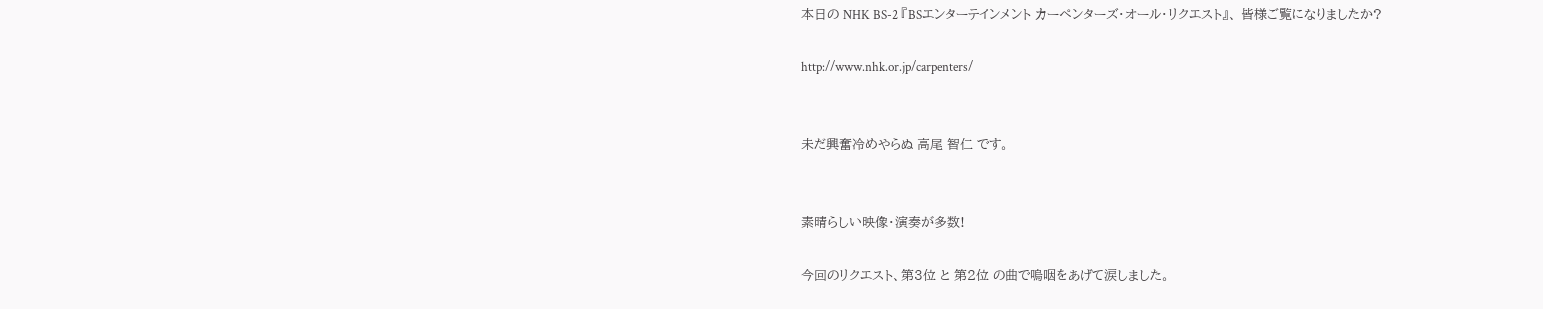本日の NHK BS-2 『BSエンターテインメント カーペンターズ・オール・リクエスト』、 皆様ご覧になりましたか?

http://www.nhk.or.jp/carpenters/


未だ興奮冷めやらぬ 高尾 智仁 です。


素晴らしい映像・演奏が多数!

今回のリクエスト、第3位 と 第2位 の曲で嗚咽をあげて涙しました。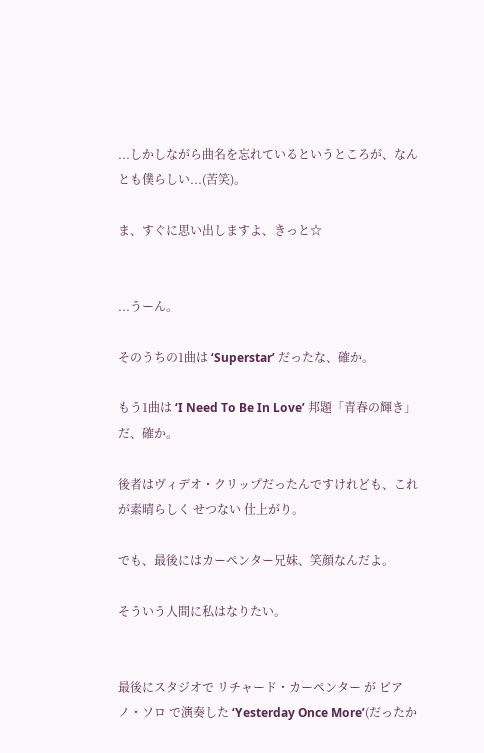...しかしながら曲名を忘れているというところが、なんとも僕らしい...(苦笑)。

ま、すぐに思い出しますよ、きっと☆


...うーん。

そのうちの1曲は ‘Superstar’ だったな、確か。

もう1曲は ‘I Need To Be In Love’ 邦題「青春の輝き」 だ、確か。

後者はヴィデオ・クリップだったんですけれども、これが素晴らしく せつない 仕上がり。

でも、最後にはカーペンター兄妹、笑顔なんだよ。

そういう人間に私はなりたい。


最後にスタジオで リチャード・カーペンター が ピアノ・ソロ で演奏した ‘Yesterday Once More’(だったか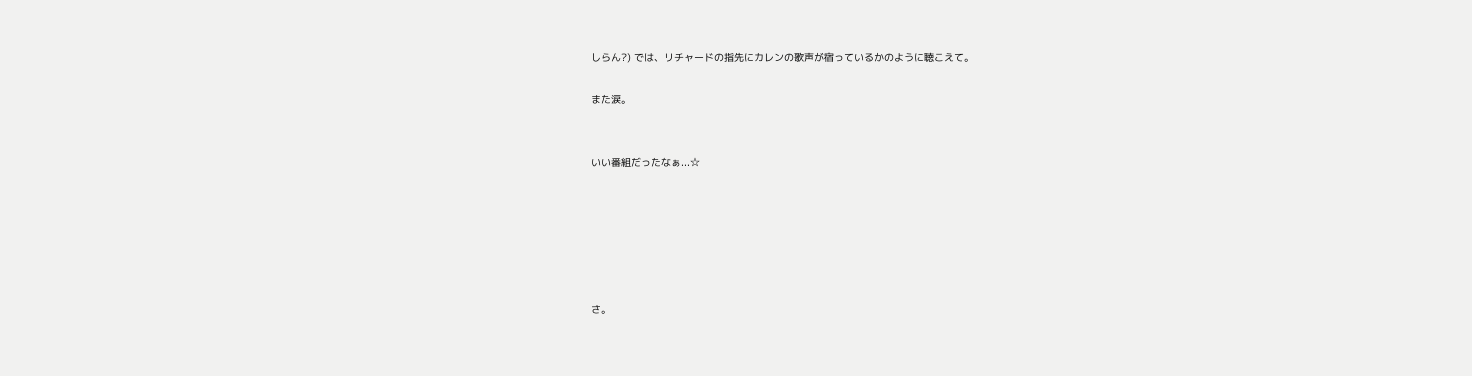しらん?) では、リチャードの指先にカレンの歌声が宿っているかのように聴こえて。

また涙。


いい番組だったなぁ...☆






さ。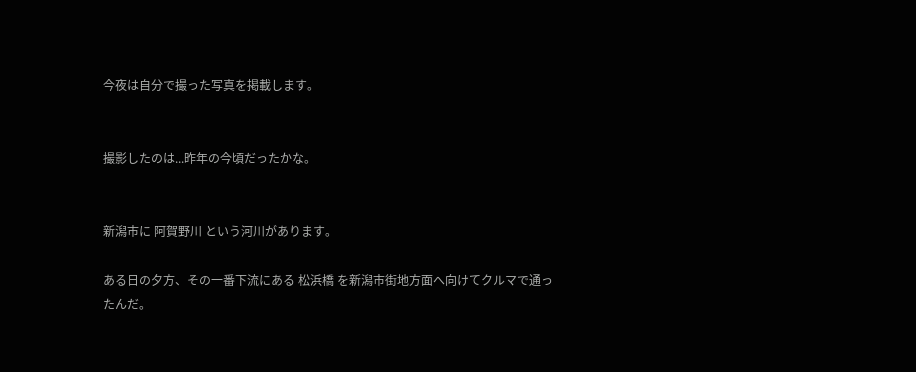今夜は自分で撮った写真を掲載します。


撮影したのは...昨年の今頃だったかな。


新潟市に 阿賀野川 という河川があります。

ある日の夕方、その一番下流にある 松浜橋 を新潟市街地方面へ向けてクルマで通ったんだ。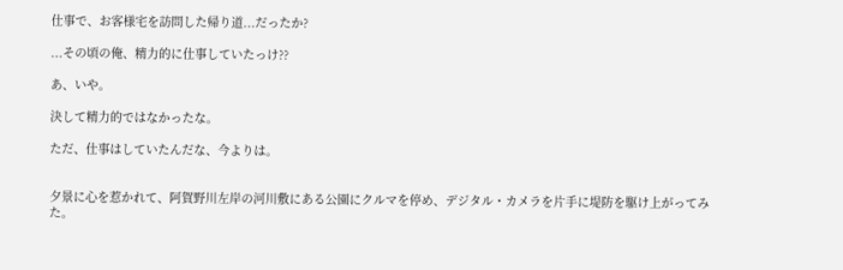仕事で、お客様宅を訪問した帰り道...だったか?

...その頃の俺、精力的に仕事していたっけ??

あ、いや。

決して精力的ではなかったな。

ただ、仕事はしていたんだな、今よりは。


夕景に心を惹かれて、阿賀野川左岸の河川敷にある公園にクルマを停め、デジタル・カメラを片手に堤防を駆け上がってみた。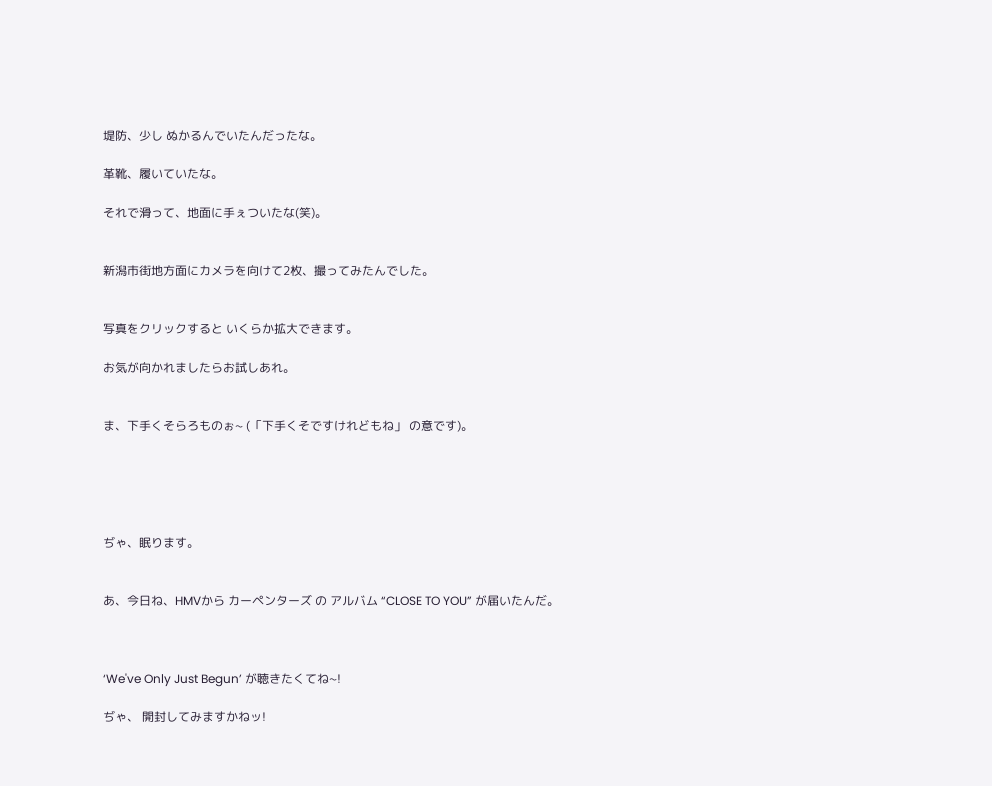堤防、少し ぬかるんでいたんだったな。

革靴、履いていたな。

それで滑って、地面に手ぇついたな(笑)。


新潟市街地方面にカメラを向けて2枚、撮ってみたんでした。


写真をクリックすると いくらか拡大できます。

お気が向かれましたらお試しあれ。


ま、下手くそらろものぉ~ (「下手くそですけれどもね」 の意です)。





ぢゃ、眠ります。


あ、今日ね、HMVから カーペンターズ の アルバム “CLOSE TO YOU” が届いたんだ。



‘We've Only Just Begun’ が聴きたくてね~!

ぢゃ、 開封してみますかねッ!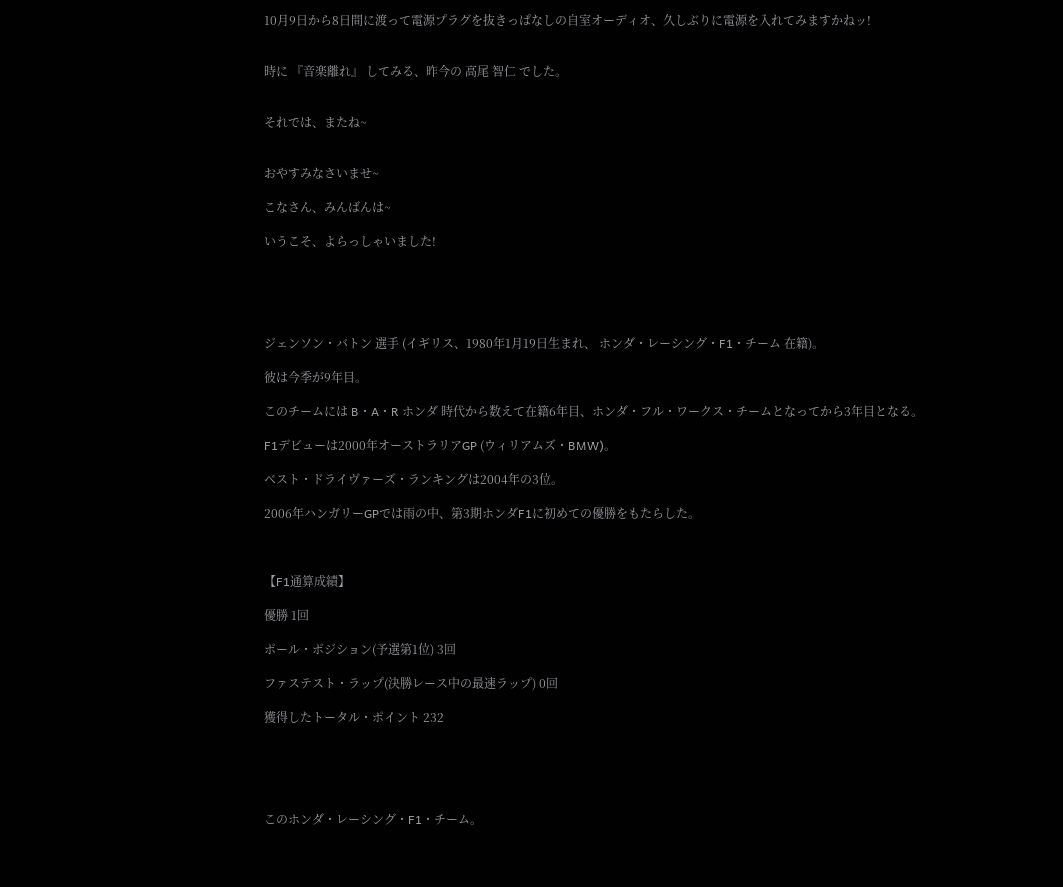10月9日から8日間に渡って電源プラグを抜きっぱなしの自室オーディオ、久しぶりに電源を入れてみますかねッ!


時に 『音楽離れ』 してみる、昨今の 高尾 智仁 でした。


それでは、またね~


おやすみなさいませ~

こなさん、みんばんは~

いうこそ、よらっしゃいました!





ジェンソン・バトン 選手 (イギリス、1980年1月19日生まれ、 ホンダ・レーシング・F1・チーム 在籍)。

彼は今季が9年目。

このチームには B・A・R ホンダ 時代から数えて在籍6年目、ホンダ・フル・ワークス・チームとなってから3年目となる。

F1デビューは2000年オーストラリアGP (ウィリアムズ・BMW)。

ベスト・ドライヴァーズ・ランキングは2004年の3位。

2006年ハンガリーGPでは雨の中、第3期ホンダF1に初めての優勝をもたらした。



【F1通算成績】

優勝 1回

ポール・ポジション(予選第1位) 3回

ファステスト・ラップ(決勝レース中の最速ラップ) 0回

獲得したトータル・ポイント 232





このホンダ・レーシング・F1・チーム。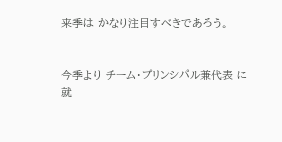来季は かなり注目すべきであろう。


今季より チーム・プリンシパル兼代表 に就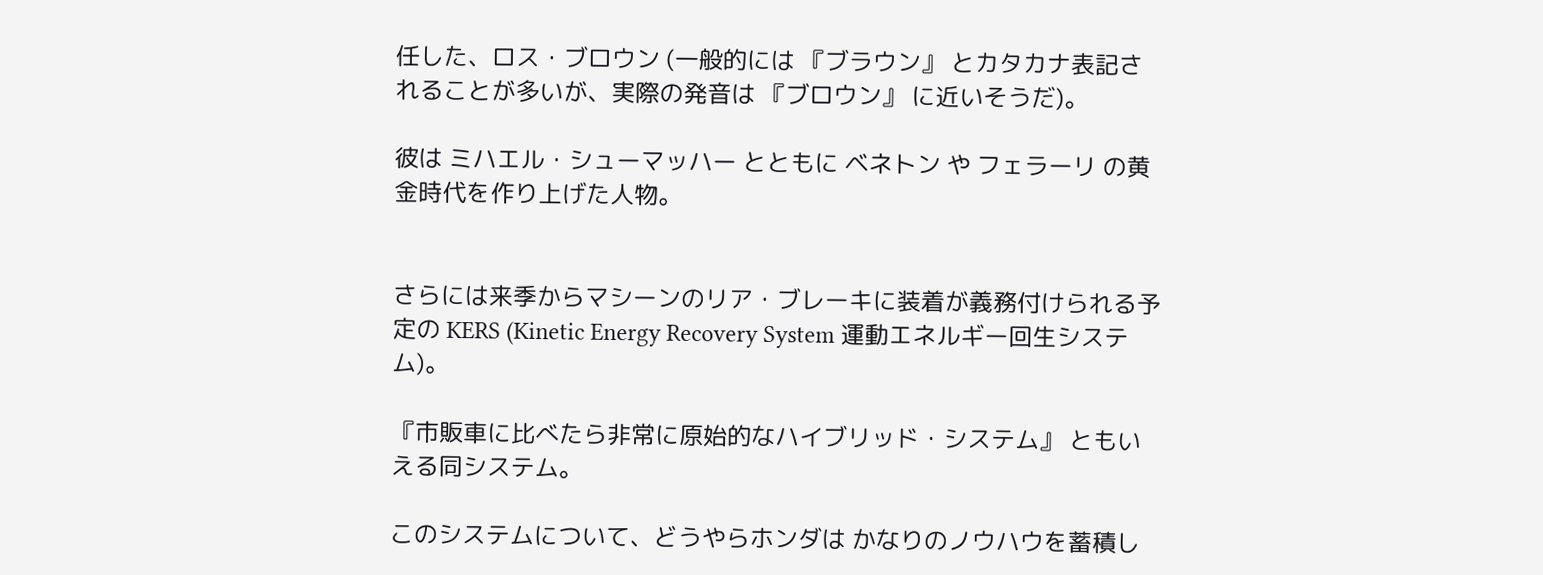任した、ロス・ブロウン (一般的には 『ブラウン』 とカタカナ表記されることが多いが、実際の発音は 『ブロウン』 に近いそうだ)。

彼は ミハエル・シューマッハー とともに ベネトン や フェラーリ の黄金時代を作り上げた人物。


さらには来季からマシーンのリア・ブレーキに装着が義務付けられる予定の KERS (Kinetic Energy Recovery System 運動エネルギー回生システム)。

『市販車に比べたら非常に原始的なハイブリッド・システム』 ともいえる同システム。

このシステムについて、どうやらホンダは かなりのノウハウを蓄積し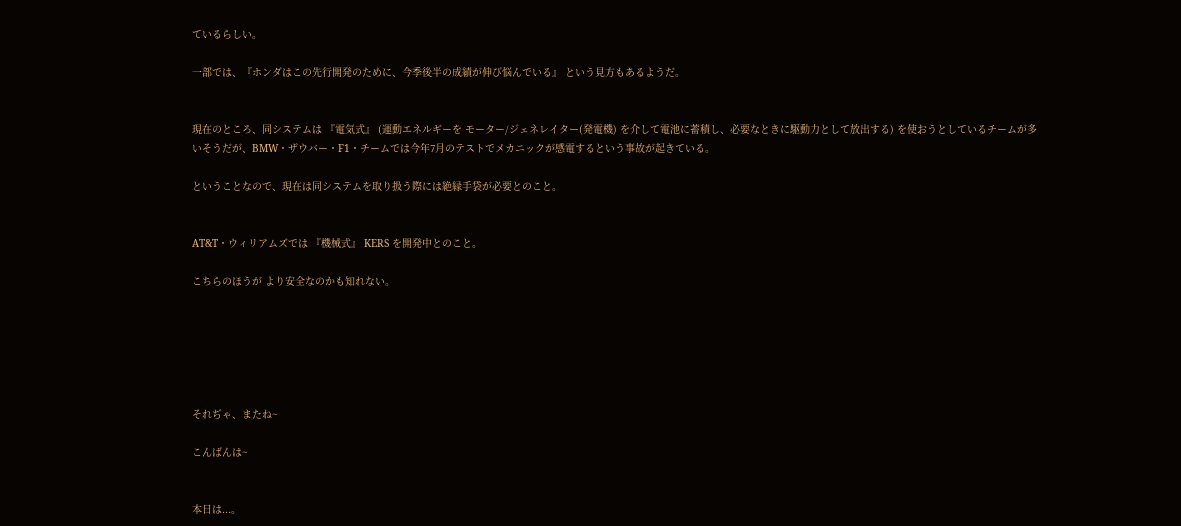ているらしい。

一部では、『ホンダはこの先行開発のために、今季後半の成績が伸び悩んでいる』 という見方もあるようだ。


現在のところ、同システムは 『電気式』 (運動エネルギーを モーター/ジェネレイター(発電機) を介して電池に蓄積し、必要なときに駆動力として放出する) を使おうとしているチームが多いそうだが、BMW・ザウバー・F1・チームでは今年7月のテストでメカニックが感電するという事故が起きている。

ということなので、現在は同システムを取り扱う際には絶縁手袋が必要とのこと。


AT&T・ウィリアムズでは 『機械式』 KERS を開発中とのこと。

こちらのほうが より安全なのかも知れない。






それぢゃ、またね~

こんばんは~


本日は...。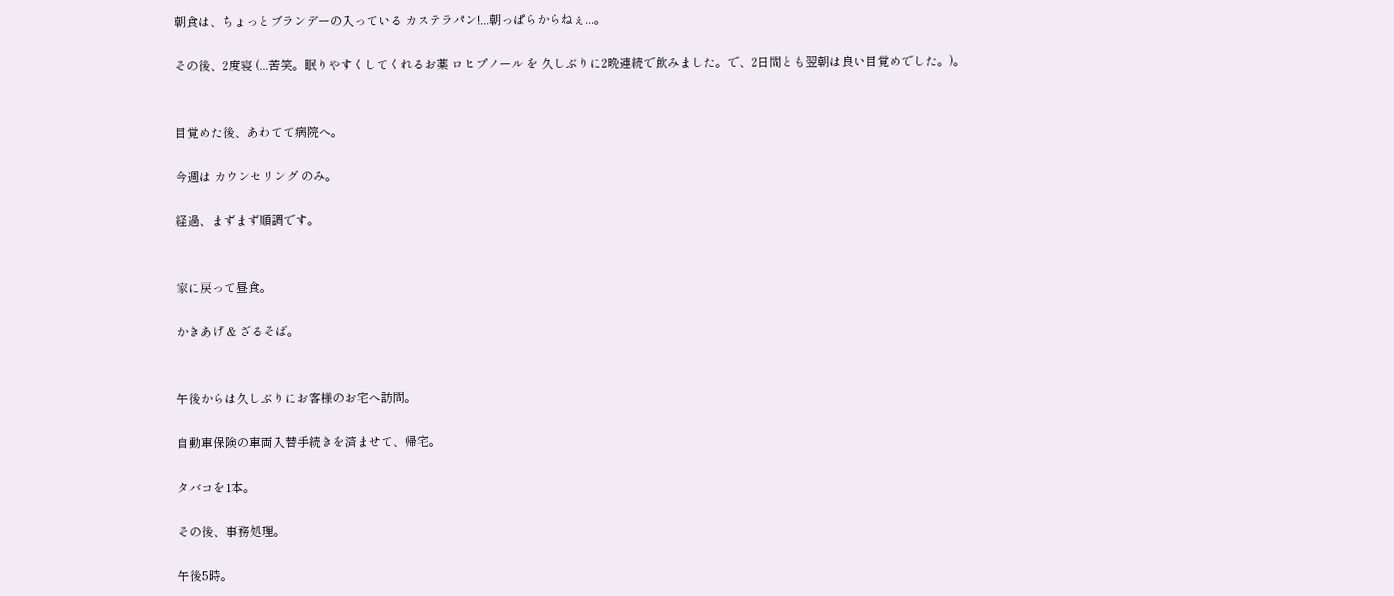朝食は、ちょっとブランデーの入っている カステラパン!...朝っぱらからねぇ...。

その後、2度寝 (...苦笑。眠りやすくしてくれるお薬 ロヒプノール を 久しぶりに2晩連続で飲みました。で、2日間とも翌朝は良い目覚めでした。)。


目覚めた後、あわてて病院へ。

今週は カウンセリング のみ。

経過、まずまず順調です。


家に戻って昼食。

かきあげ & ざるそば。


午後からは久しぶりにお客様のお宅へ訪問。

自動車保険の車両入替手続きを済ませて、帰宅。

タバコを1本。

その後、事務処理。

午後5時。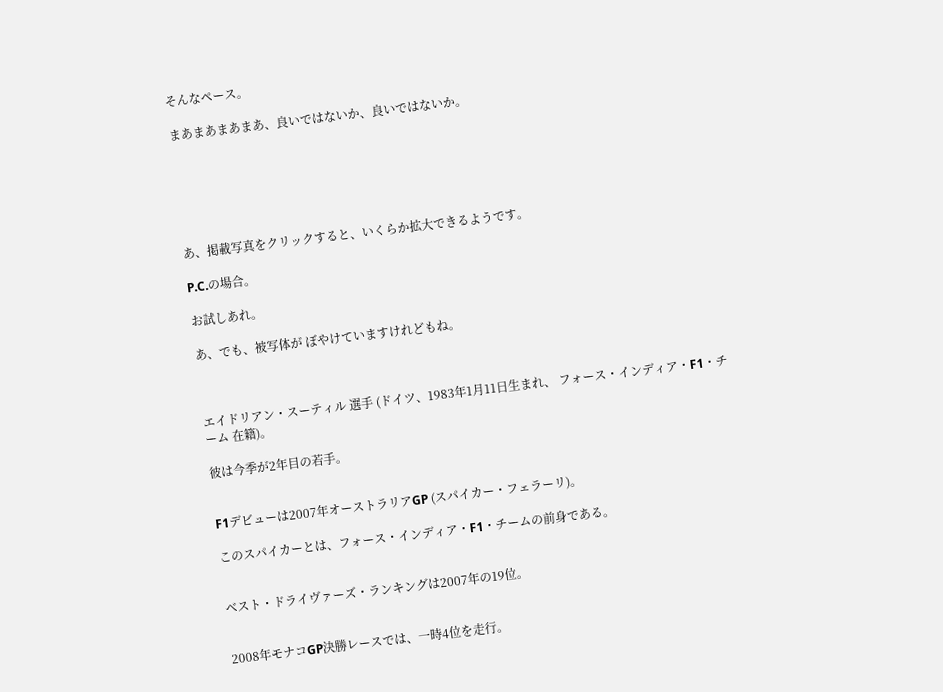そんなペース。

まあまあまあまあ、良いではないか、良いではないか。






あ、掲載写真をクリックすると、いくらか拡大できるようです。

P.C.の場合。

お試しあれ。

あ、でも、被写体が ぼやけていますけれどもね。



エイドリアン・スーティル 選手 (ドイツ、1983年1月11日生まれ、 フォース・インディア・F1・チーム 在籍)。

彼は今季が2年目の若手。


F1デビューは2007年オーストラリアGP (スパイカー・フェラーリ)。

このスパイカーとは、フォース・インディア・F1・チームの前身である。


ベスト・ドライヴァーズ・ランキングは2007年の19位。


2008年モナコGP決勝レースでは、一時4位を走行。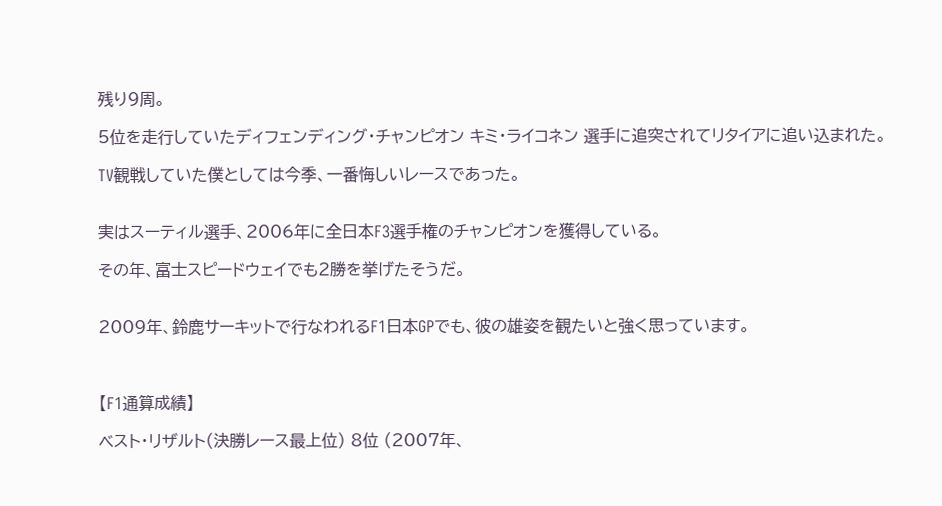残り9周。

5位を走行していたディフェンディング・チャンピオン キミ・ライコネン 選手に追突されてリタイアに追い込まれた。

TV観戦していた僕としては今季、一番悔しいレースであった。


実はスーティル選手、2006年に全日本F3選手権のチャンピオンを獲得している。

その年、富士スピードウェイでも2勝を挙げたそうだ。


2009年、鈴鹿サーキットで行なわれるF1日本GPでも、彼の雄姿を観たいと強く思っています。



【F1通算成績】

ベスト・リザルト(決勝レース最上位) 8位 (2007年、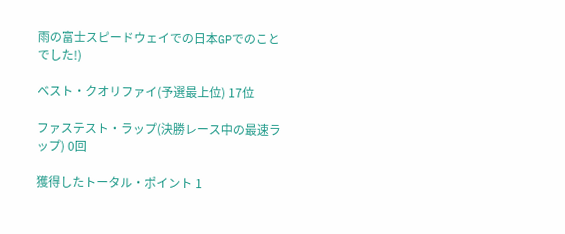雨の富士スピードウェイでの日本GPでのことでした!)

ベスト・クオリファイ(予選最上位) 17位

ファステスト・ラップ(決勝レース中の最速ラップ) 0回

獲得したトータル・ポイント 1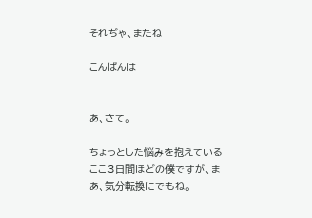それぢゃ、またね

こんばんは


あ、さて。

ちょっとした悩みを抱えている ここ3日間ほどの僕ですが、まあ、気分転換にでもね。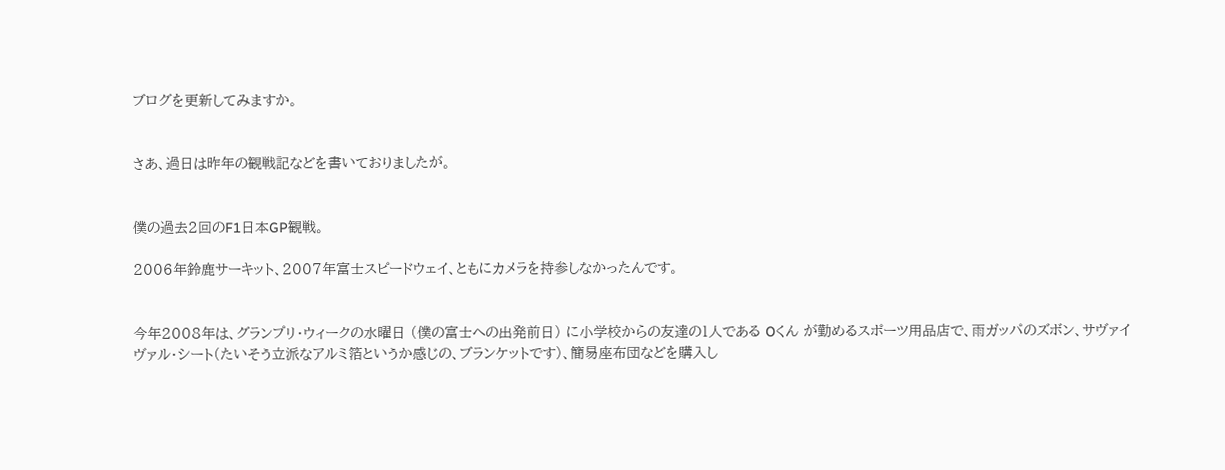ブログを更新してみますか。


さあ、過日は昨年の観戦記などを書いておりましたが。


僕の過去2回のF1日本GP観戦。

2006年鈴鹿サーキット、2007年富士スピードウェイ、ともにカメラを持参しなかったんです。


今年2008年は、グランプリ・ウィークの水曜日 (僕の富士への出発前日) に小学校からの友達の1人である Oくん が勤めるスポーツ用品店で、雨ガッパのズボン、サヴァイヴァル・シート(たいそう立派なアルミ箔というか感じの、ブランケットです)、簡易座布団などを購入し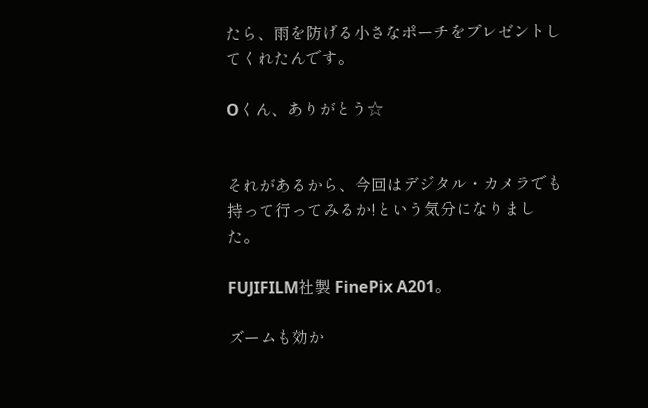たら、雨を防げる小さなポーチをプレゼントしてくれたんです。

Oくん、ありがとう☆


それがあるから、今回はデジタル・カメラでも持って行ってみるか!という気分になりました。

FUJIFILM社製 FinePix A201。

ズームも効か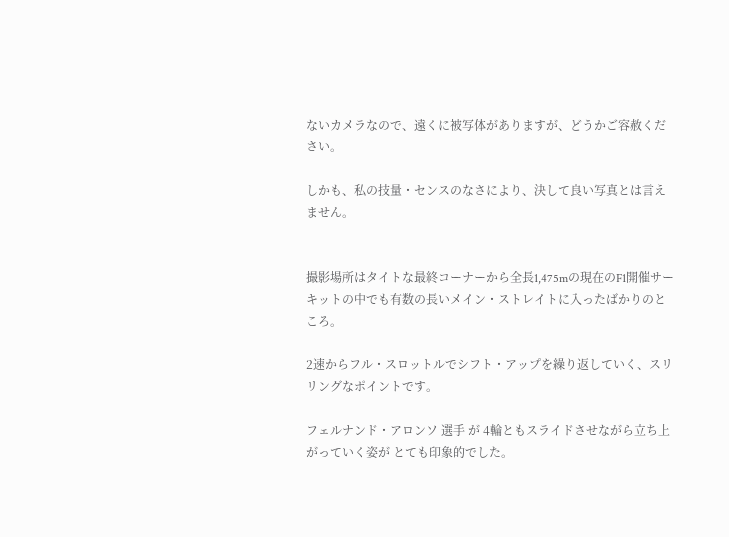ないカメラなので、遠くに被写体がありますが、どうかご容赦ください。

しかも、私の技量・センスのなさにより、決して良い写真とは言えません。


撮影場所はタイトな最終コーナーから全長1,475mの現在のF1開催サーキットの中でも有数の長いメイン・ストレイトに入ったばかりのところ。

2速からフル・スロットルでシフト・アップを繰り返していく、スリリングなポイントです。

フェルナンド・アロンソ 選手 が 4輪ともスライドさせながら立ち上がっていく姿が とても印象的でした。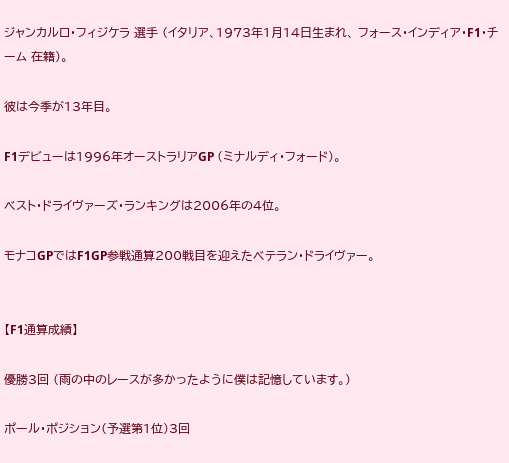ジャンカルロ・フィジケラ 選手 (イタリア、1973年1月14日生まれ、 フォース・インディア・F1・チーム 在籍)。

彼は今季が13年目。

F1デビューは1996年オーストラリアGP (ミナルディ・フォード)。

ベスト・ドライヴァーズ・ランキングは2006年の4位。

モナコGPではF1GP参戦通算200戦目を迎えたベテラン・ドライヴァー。


【F1通算成績】

優勝3回 (雨の中のレースが多かったように僕は記憶しています。)

ポール・ポジション(予選第1位)3回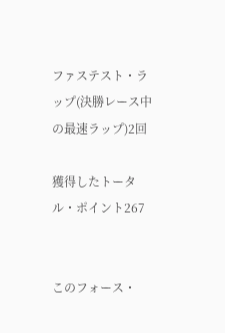ファステスト・ラップ(決勝レース中の最速ラップ)2回

獲得したトータル・ポイント267


このフォース・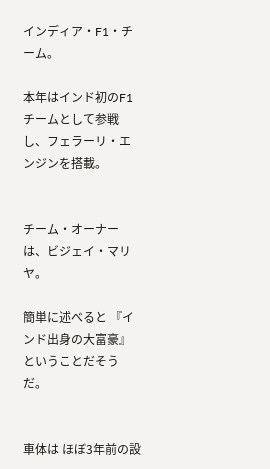インディア・F1・チーム。

本年はインド初のF1チームとして参戦し、フェラーリ・エンジンを搭載。


チーム・オーナーは、ビジェイ・マリヤ。

簡単に述べると 『インド出身の大富豪』 ということだそうだ。


車体は ほぼ3年前の設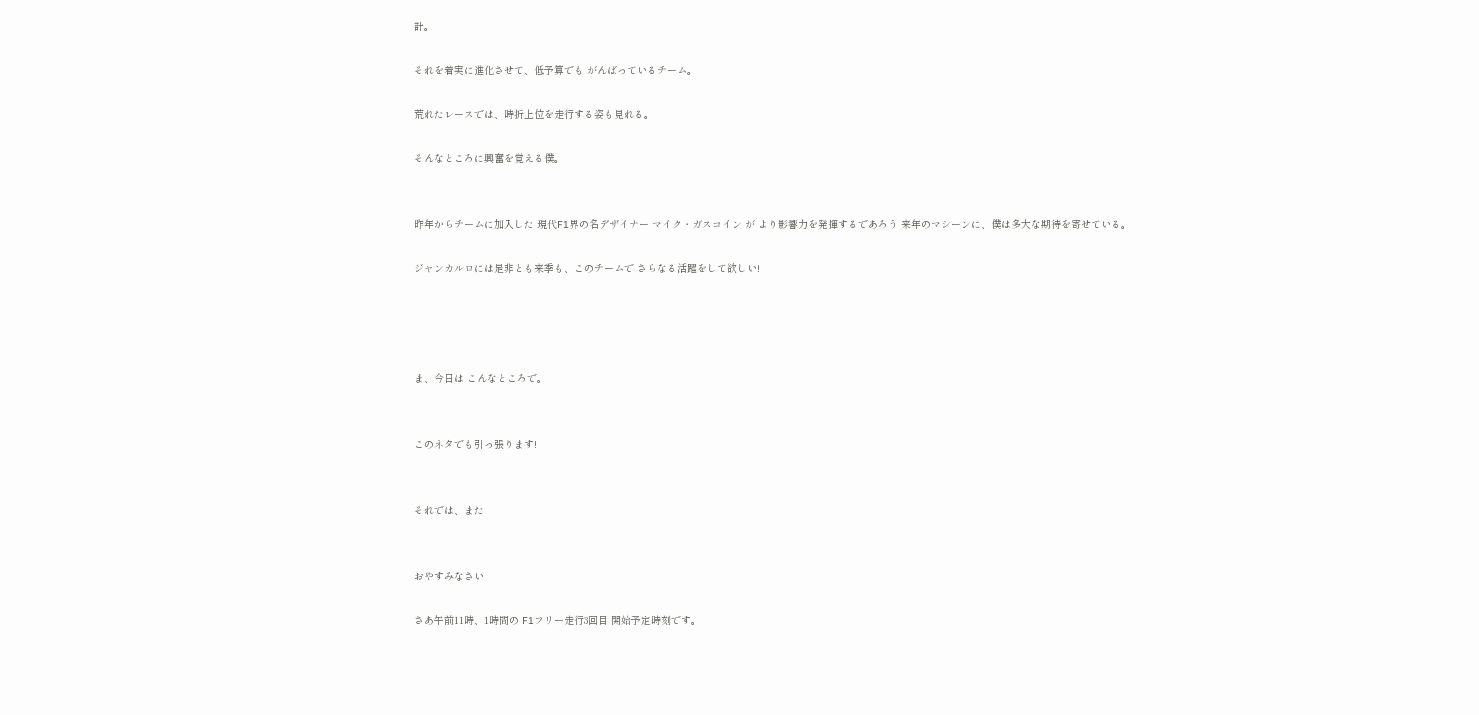計。

それを着実に進化させて、低予算でも がんばっているチーム。

荒れたレースでは、時折上位を走行する姿も見れる。

そんなところに興奮を覚える僕。


昨年からチームに加入した 現代F1界の名デザイナー マイク・ガスコイン が より影響力を発揮するであろう 来年のマシーンに、僕は多大な期待を寄せている。

ジャンカルロには是非とも来季も、このチームで さらなる活躍をして欲しい!




ま、今日は こんなところで。


このネタでも引っ張ります!


それでは、また


おやすみなさい

さあ午前11時、1時間の F1フリー走行3回目 開始予定時刻です。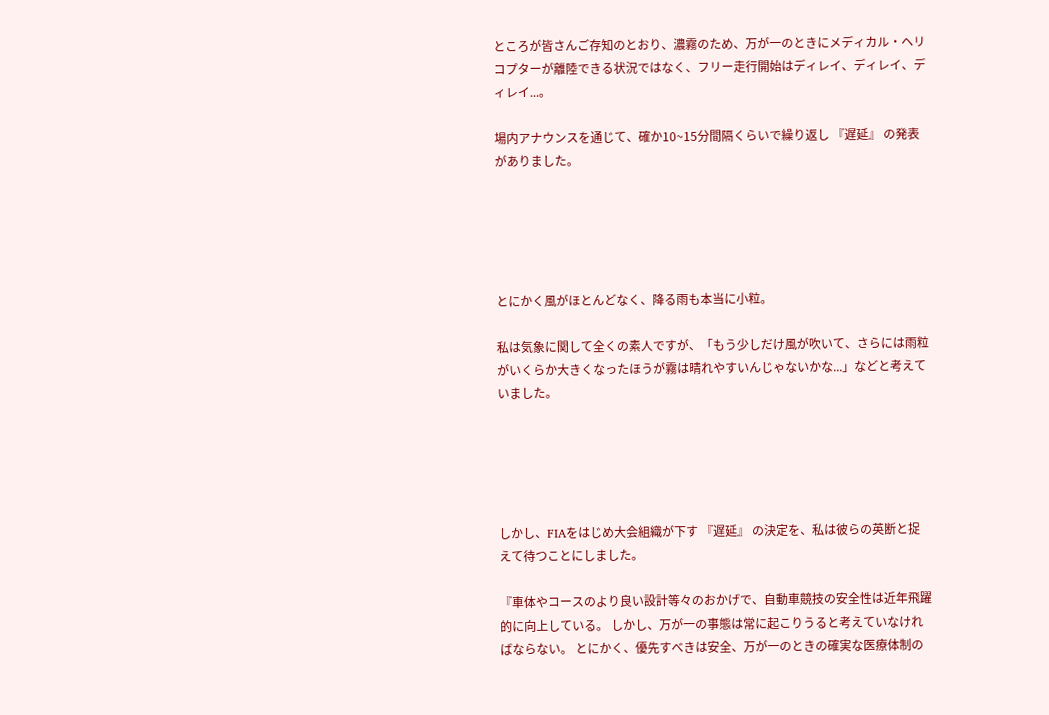ところが皆さんご存知のとおり、濃霧のため、万が一のときにメディカル・ヘリコプターが離陸できる状況ではなく、フリー走行開始はディレイ、ディレイ、ディレイ...。

場内アナウンスを通じて、確か10~15分間隔くらいで繰り返し 『遅延』 の発表がありました。





とにかく風がほとんどなく、降る雨も本当に小粒。

私は気象に関して全くの素人ですが、「もう少しだけ風が吹いて、さらには雨粒がいくらか大きくなったほうが霧は晴れやすいんじゃないかな...」などと考えていました。





しかし、FIAをはじめ大会組織が下す 『遅延』 の決定を、私は彼らの英断と捉えて待つことにしました。

『車体やコースのより良い設計等々のおかげで、自動車競技の安全性は近年飛躍的に向上している。 しかし、万が一の事態は常に起こりうると考えていなければならない。 とにかく、優先すべきは安全、万が一のときの確実な医療体制の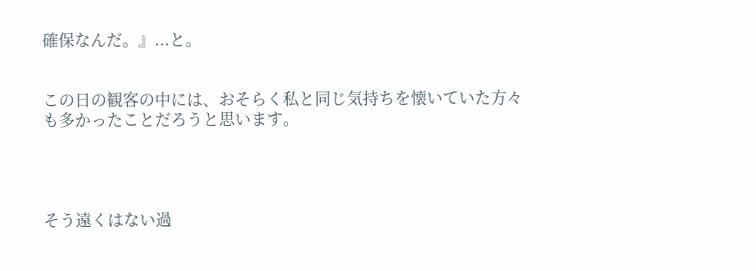確保なんだ。』...と。


この日の観客の中には、おそらく私と同じ気持ちを懐いていた方々も多かったことだろうと思います。




そう遠くはない過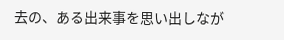去の、ある出来事を思い出しなが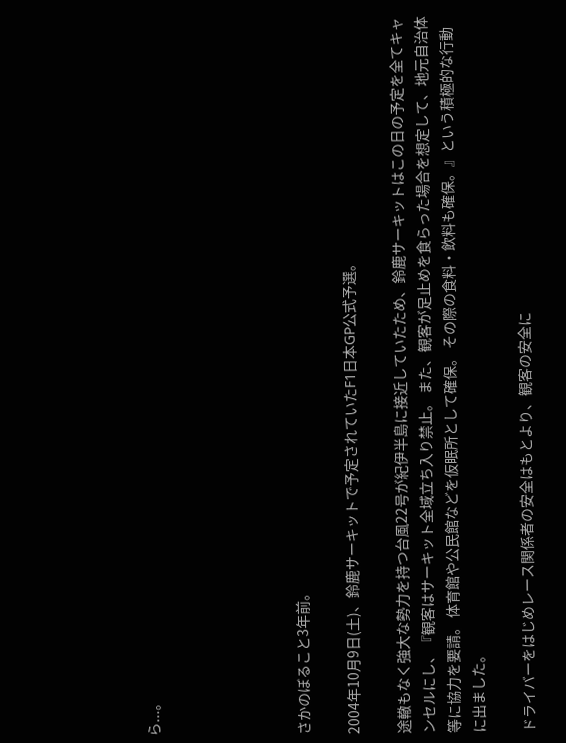ら...。





さかのぼること3年前。

2004年10月9日(土)、鈴鹿サーキットで予定されていたF1日本GP公式予選。

途轍もなく強大な勢力を持つ台風22号が紀伊半島に接近していたため、鈴鹿サーキットはこの日の予定を全てキャンセルにし、『観客はサーキット全域立ち入り禁止。 また、観客が足止めを食らった場合を想定して、地元自治体等に協力を要請。 体育館や公民館などを仮眠所として確保。 その際の食料・飲料も確保。』という積極的な行動に出ました。

ドライバーをはじめレース関係者の安全はもとより、観客の安全に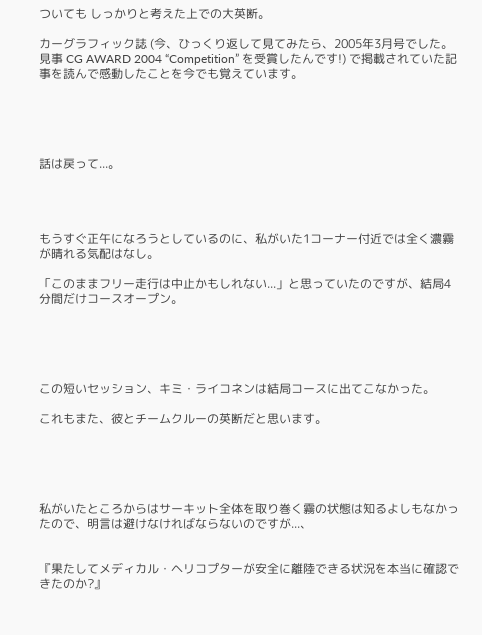ついても しっかりと考えた上での大英断。

カーグラフィック誌 (今、ひっくり返して見てみたら、2005年3月号でした。 見事 CG AWARD 2004 “Competition” を受賞したんです!) で掲載されていた記事を読んで感動したことを今でも覚えています。





話は戻って...。




もうすぐ正午になろうとしているのに、私がいた1コーナー付近では全く濃霧が晴れる気配はなし。

「このままフリー走行は中止かもしれない...」と思っていたのですが、結局4分間だけコースオープン。





この短いセッション、キミ・ライコネンは結局コースに出てこなかった。

これもまた、彼とチームクルーの英断だと思います。





私がいたところからはサーキット全体を取り巻く霧の状態は知るよしもなかったので、明言は避けなければならないのですが...、


『果たしてメディカル・ヘリコプターが安全に離陸できる状況を本当に確認できたのか?』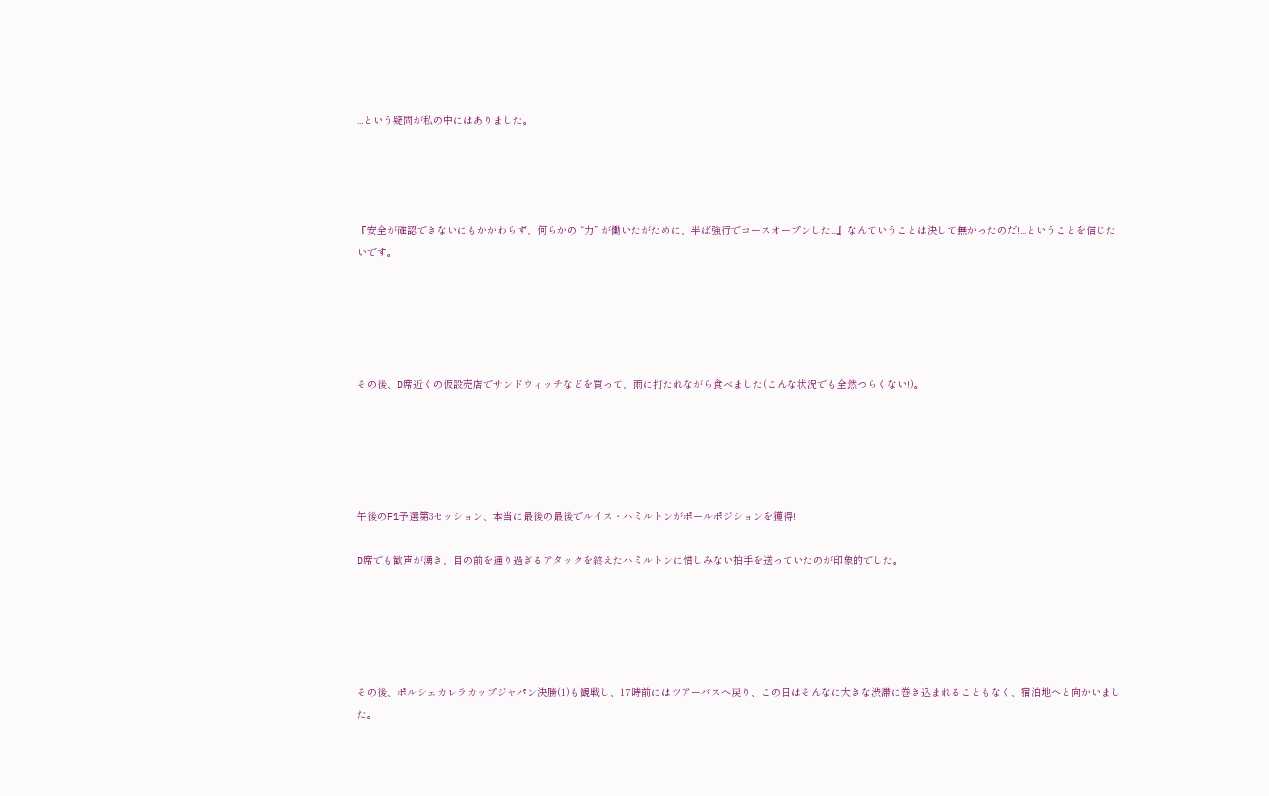...という疑問が私の中にはありました。




『安全が確認できないにもかかわらず、何らかの “力” が働いたがために、半ば強行でコースオープンした...』なんていうことは決して無かったのだ!...ということを信じたいです。





その後、D席近くの仮設売店でサンドウィッチなどを買って、雨に打たれながら食べました(こんな状況でも全然つらくない!)。





午後のF1予選第3セッション、本当に最後の最後でルイス・ハミルトンがポールポジションを獲得!

D席でも歓声が湧き、目の前を通り過ぎるアタックを終えたハミルトンに惜しみない拍手を送っていたのが印象的でした。





その後、ポルシェカレラカップジャパン決勝(1)も観戦し、17時前にはツアーバスへ戻り、この日はそんなに大きな渋滞に巻き込まれることもなく、宿泊地へと向かいました。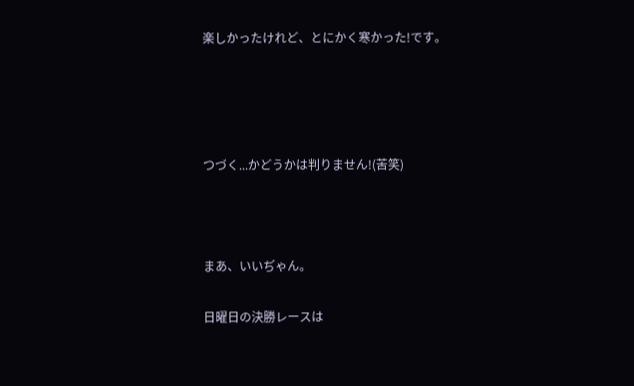楽しかったけれど、とにかく寒かった!です。




つづく...かどうかは判りません!(苦笑)



まあ、いいぢゃん。

日曜日の決勝レースは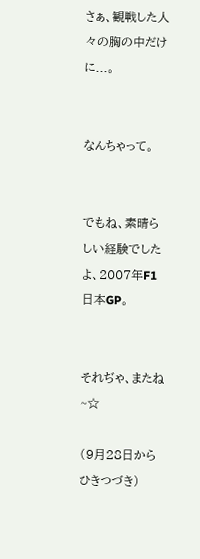さぁ、観戦した人々の胸の中だけに...。


なんちゃって。


でもね、素晴らしい経験でしたよ、2007年F1日本GP。


それぢゃ、またね~☆

(9月28日から ひきつづき)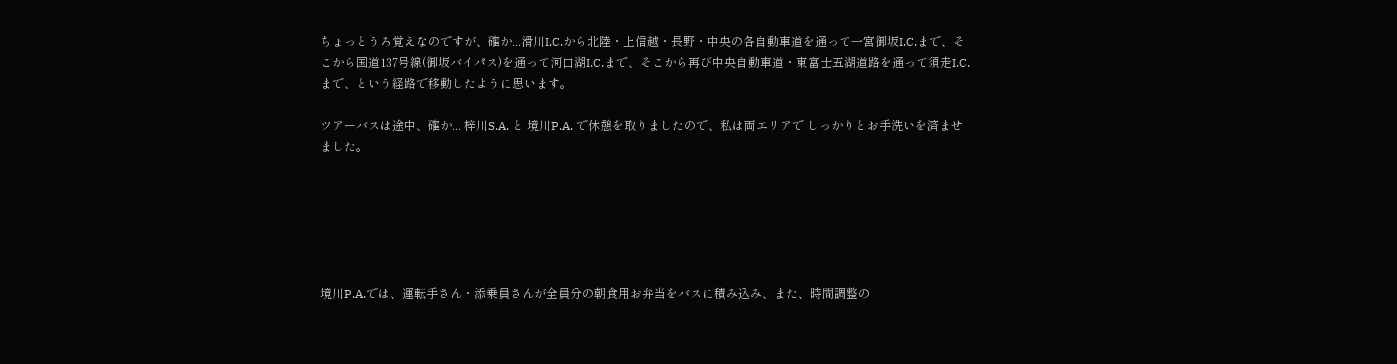ちょっとうろ覚えなのですが、確か...滑川I.C.から北陸・上信越・長野・中央の各自動車道を通って一宮御坂I.C.まで、そこから国道137号線(御坂バイパス)を通って河口湖I.C.まで、そこから再び中央自動車道・東富士五湖道路を通って須走I.C.まで、という経路で移動したように思います。

ツアーバスは途中、確か... 梓川S.A. と 境川P.A. で休憩を取りましたので、私は両エリアで しっかりとお手洗いを済ませました。






境川P.A.では、運転手さん・添乗員さんが全員分の朝食用お弁当をバスに積み込み、また、時間調整の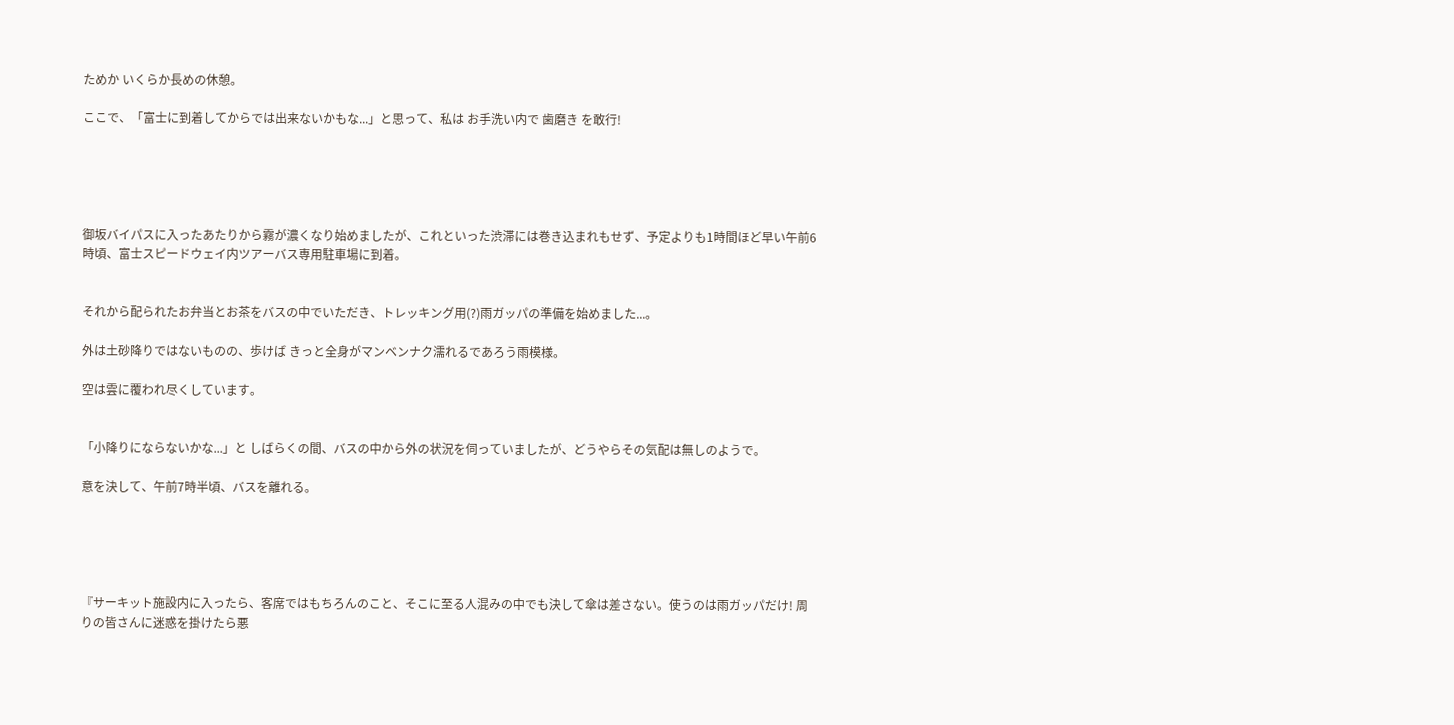ためか いくらか長めの休憩。

ここで、「富士に到着してからでは出来ないかもな...」と思って、私は お手洗い内で 歯磨き を敢行!





御坂バイパスに入ったあたりから霧が濃くなり始めましたが、これといった渋滞には巻き込まれもせず、予定よりも1時間ほど早い午前6時頃、富士スピードウェイ内ツアーバス専用駐車場に到着。


それから配られたお弁当とお茶をバスの中でいただき、トレッキング用(?)雨ガッパの準備を始めました...。

外は土砂降りではないものの、歩けば きっと全身がマンベンナク濡れるであろう雨模様。

空は雲に覆われ尽くしています。


「小降りにならないかな...」と しばらくの間、バスの中から外の状況を伺っていましたが、どうやらその気配は無しのようで。

意を決して、午前7時半頃、バスを離れる。





『サーキット施設内に入ったら、客席ではもちろんのこと、そこに至る人混みの中でも決して傘は差さない。使うのは雨ガッパだけ! 周りの皆さんに迷惑を掛けたら悪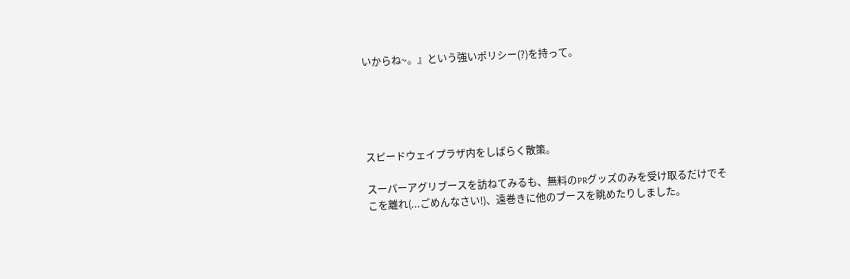いからね~。』という強いポリシー(?)を持って。





スピードウェイプラザ内をしばらく散策。

スーパーアグリブースを訪ねてみるも、無料のPRグッズのみを受け取るだけでそこを離れ(...ごめんなさい!)、遠巻きに他のブースを眺めたりしました。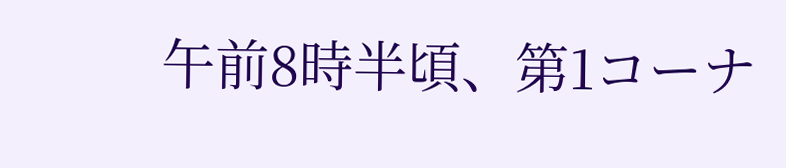午前8時半頃、第1コーナ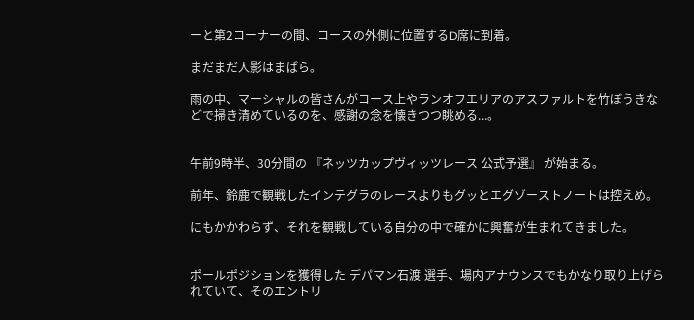ーと第2コーナーの間、コースの外側に位置するD席に到着。

まだまだ人影はまばら。

雨の中、マーシャルの皆さんがコース上やランオフエリアのアスファルトを竹ぼうきなどで掃き清めているのを、感謝の念を懐きつつ眺める...。


午前9時半、30分間の 『ネッツカップヴィッツレース 公式予選』 が始まる。

前年、鈴鹿で観戦したインテグラのレースよりもグッとエグゾーストノートは控えめ。

にもかかわらず、それを観戦している自分の中で確かに興奮が生まれてきました。


ポールポジションを獲得した デパマン石渡 選手、場内アナウンスでもかなり取り上げられていて、そのエントリ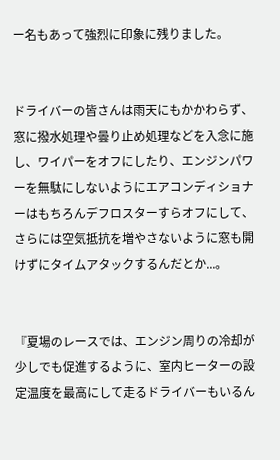ー名もあって強烈に印象に残りました。


ドライバーの皆さんは雨天にもかかわらず、窓に撥水処理や曇り止め処理などを入念に施し、ワイパーをオフにしたり、エンジンパワーを無駄にしないようにエアコンディショナーはもちろんデフロスターすらオフにして、さらには空気抵抗を増やさないように窓も開けずにタイムアタックするんだとか...。


『夏場のレースでは、エンジン周りの冷却が少しでも促進するように、室内ヒーターの設定温度を最高にして走るドライバーもいるん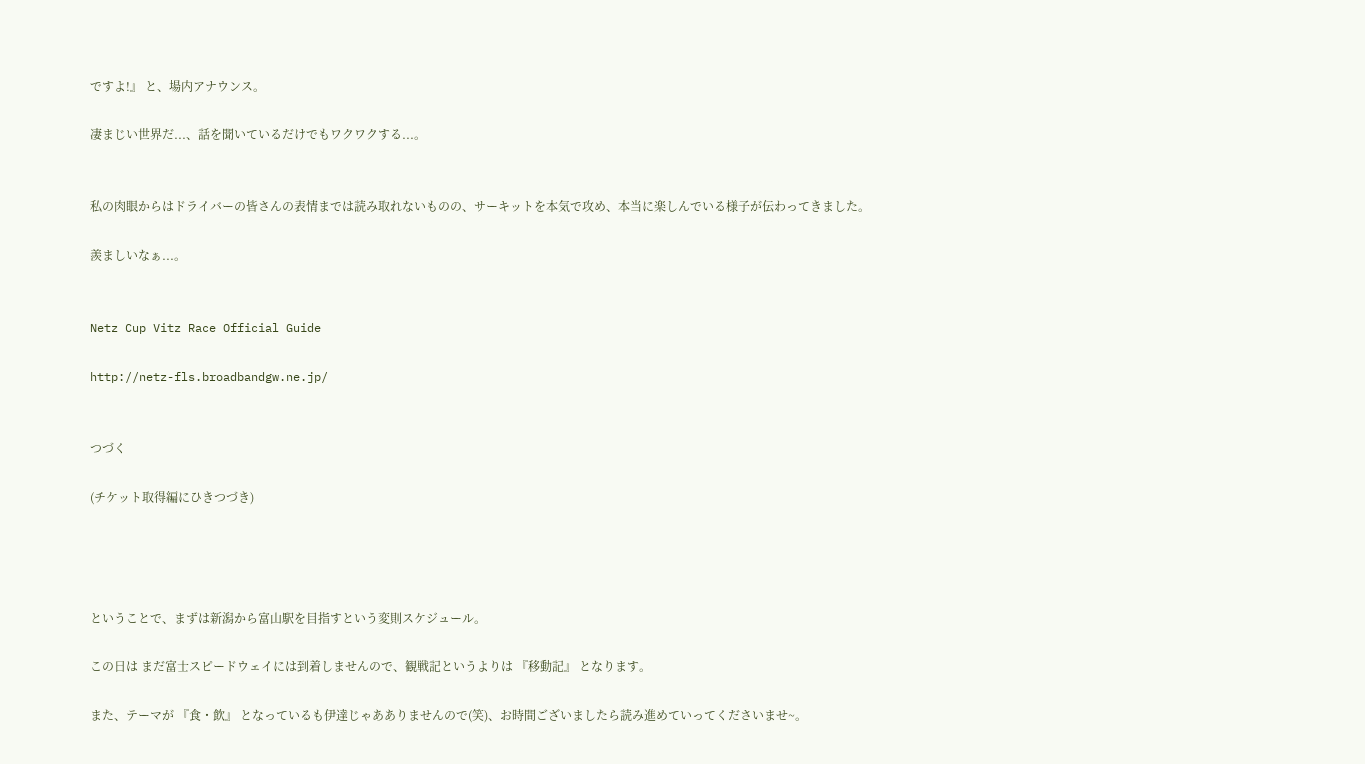ですよ!』 と、場内アナウンス。

凄まじい世界だ...、話を聞いているだけでもワクワクする...。


私の肉眼からはドライバーの皆さんの表情までは読み取れないものの、サーキットを本気で攻め、本当に楽しんでいる様子が伝わってきました。

羨ましいなぁ...。


Netz Cup Vitz Race Official Guide

http://netz-fls.broadbandgw.ne.jp/


つづく

(チケット取得編にひきつづき)




ということで、まずは新潟から富山駅を目指すという変則スケジュール。

この日は まだ富士スピードウェイには到着しませんので、観戦記というよりは 『移動記』 となります。

また、テーマが 『食・飲』 となっているも伊達じゃあありませんので(笑)、お時間ございましたら読み進めていってくださいませ~。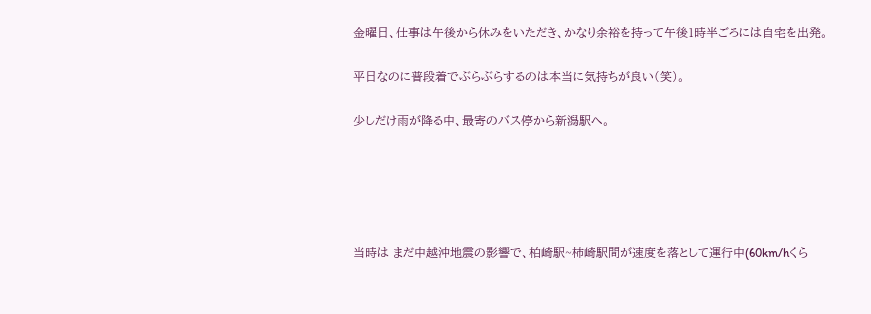金曜日、仕事は午後から休みをいただき、かなり余裕を持って午後1時半ごろには自宅を出発。

平日なのに普段着でぶらぶらするのは本当に気持ちが良い(笑)。

少しだけ雨が降る中、最寄のバス停から新潟駅へ。





当時は まだ中越沖地震の影響で、柏崎駅~柿崎駅間が速度を落として運行中(60km/hくら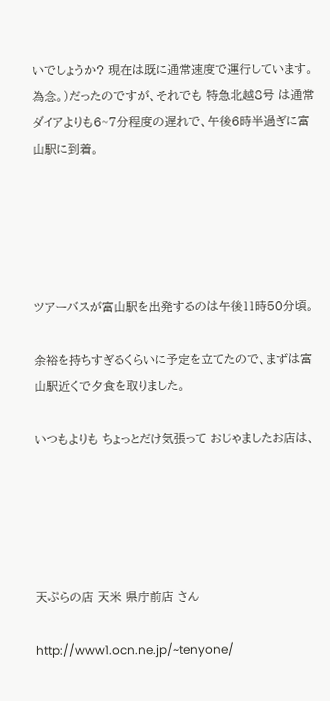いでしょうか? 現在は既に通常速度で運行しています。 為念。)だったのですが、それでも 特急北越8号 は通常ダイアよりも6~7分程度の遅れで、午後6時半過ぎに富山駅に到着。





ツアーバスが富山駅を出発するのは午後11時50分頃。

余裕を持ちすぎるくらいに予定を立てたので、まずは富山駅近くで夕食を取りました。

いつもよりも ちょっとだけ気張って おじゃましたお店は、





天ぷらの店 天米 県庁前店 さん

http://www1.ocn.ne.jp/~tenyone/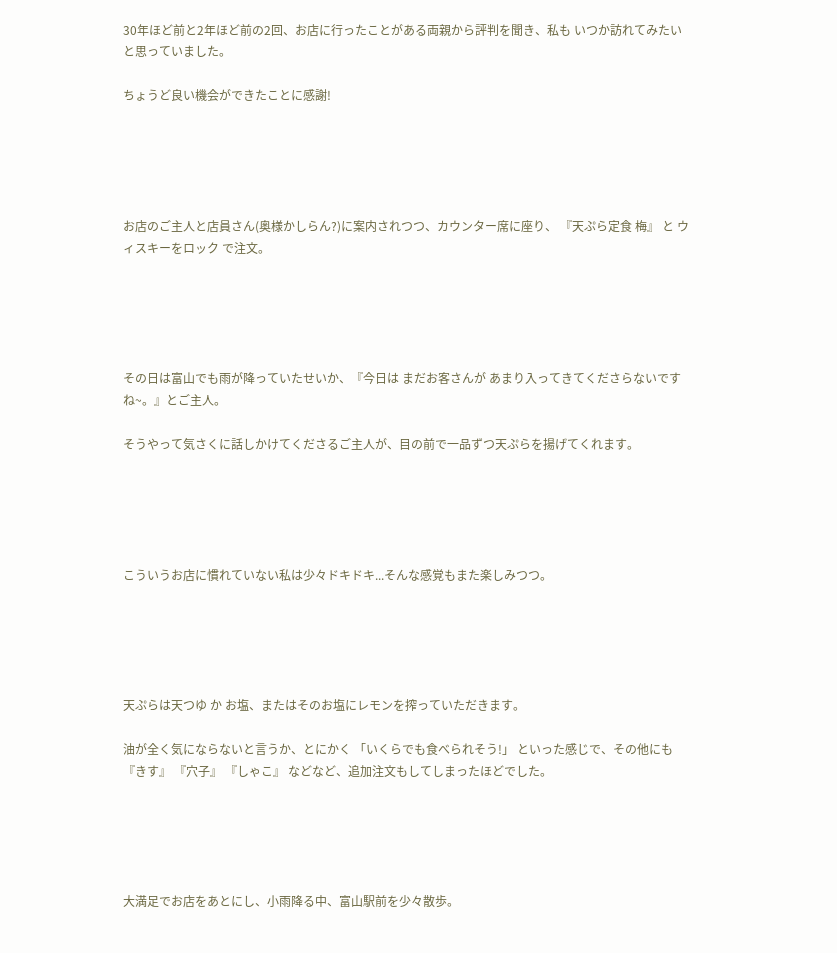30年ほど前と2年ほど前の2回、お店に行ったことがある両親から評判を聞き、私も いつか訪れてみたいと思っていました。

ちょうど良い機会ができたことに感謝!





お店のご主人と店員さん(奥様かしらん?)に案内されつつ、カウンター席に座り、 『天ぷら定食 梅』 と ウィスキーをロック で注文。





その日は富山でも雨が降っていたせいか、『今日は まだお客さんが あまり入ってきてくださらないですね~。』とご主人。

そうやって気さくに話しかけてくださるご主人が、目の前で一品ずつ天ぷらを揚げてくれます。





こういうお店に慣れていない私は少々ドキドキ...そんな感覚もまた楽しみつつ。





天ぷらは天つゆ か お塩、またはそのお塩にレモンを搾っていただきます。

油が全く気にならないと言うか、とにかく 「いくらでも食べられそう!」 といった感じで、その他にも 『きす』 『穴子』 『しゃこ』 などなど、追加注文もしてしまったほどでした。





大満足でお店をあとにし、小雨降る中、富山駅前を少々散歩。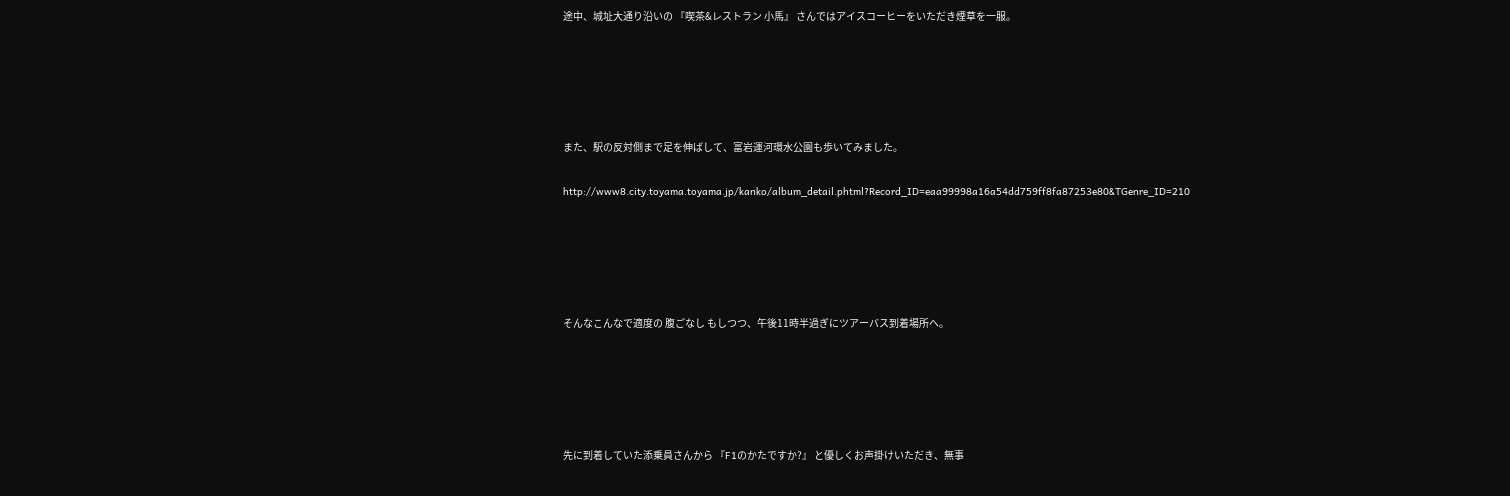途中、城址大通り沿いの 『喫茶&レストラン 小馬』 さんではアイスコーヒーをいただき煙草を一服。





また、駅の反対側まで足を伸ばして、富岩運河環水公園も歩いてみました。

http://www8.city.toyama.toyama.jp/kanko/album_detail.phtml?Record_ID=eaa99998a16a54dd759ff8fa87253e80&TGenre_ID=210





そんなこんなで適度の 腹ごなし もしつつ、午後11時半過ぎにツアーバス到着場所へ。





先に到着していた添乗員さんから 『F1のかたですか?』 と優しくお声掛けいただき、無事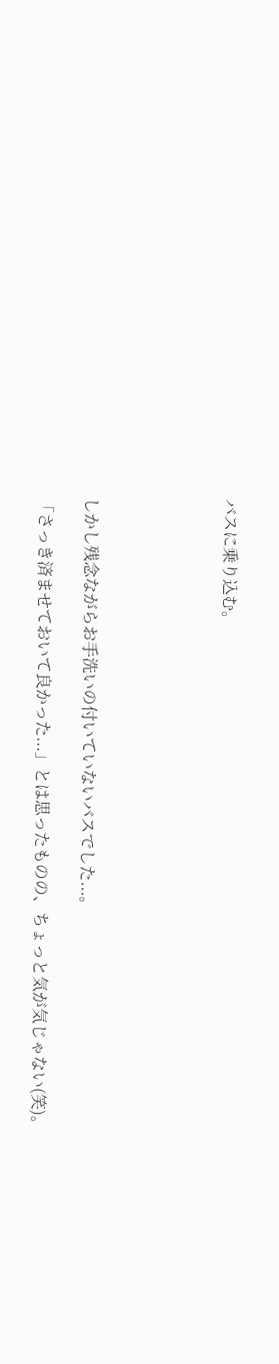バスに乗り込む。





しかし残念ながらお手洗いの付いていないバスでした...。

「さっき済ませておいて良かった...」とは思ったものの、ちょっと気が気じゃない(笑)。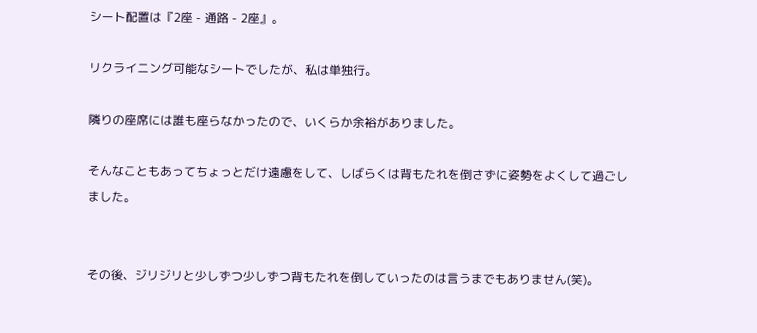シート配置は『2座 - 通路 - 2座』。

リクライニング可能なシートでしたが、私は単独行。

隣りの座席には誰も座らなかったので、いくらか余裕がありました。

そんなこともあってちょっとだけ遠慮をして、しばらくは背もたれを倒さずに姿勢をよくして過ごしました。


その後、ジリジリと少しずつ少しずつ背もたれを倒していったのは言うまでもありません(笑)。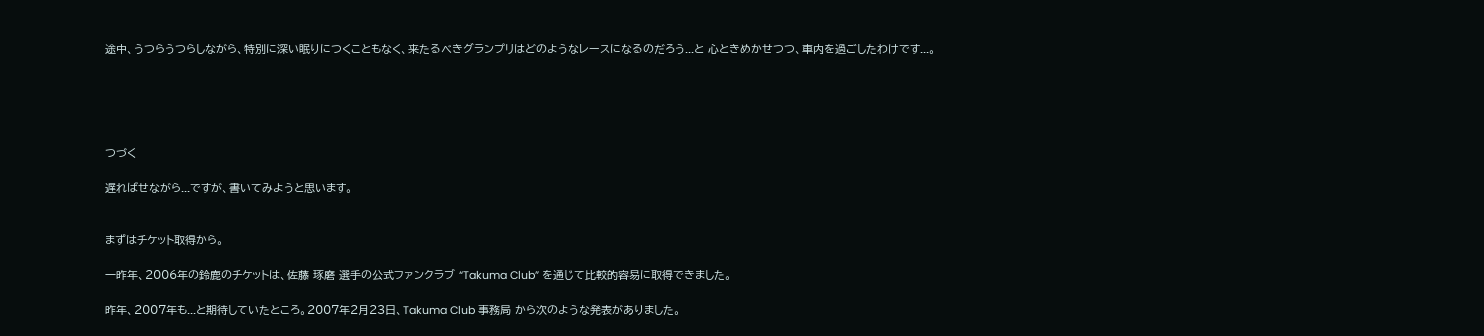途中、うつらうつらしながら、特別に深い眠りにつくこともなく、来たるべきグランプリはどのようなレースになるのだろう...と 心ときめかせつつ、車内を過ごしたわけです...。





つづく

遅ればせながら...ですが、書いてみようと思います。


まずはチケット取得から。

一昨年、2006年の鈴鹿のチケットは、佐藤 琢磨 選手の公式ファンクラブ “Takuma Club” を通じて比較的容易に取得できました。

昨年、2007年も...と期待していたところ。2007年2月23日、Takuma Club 事務局 から次のような発表がありました。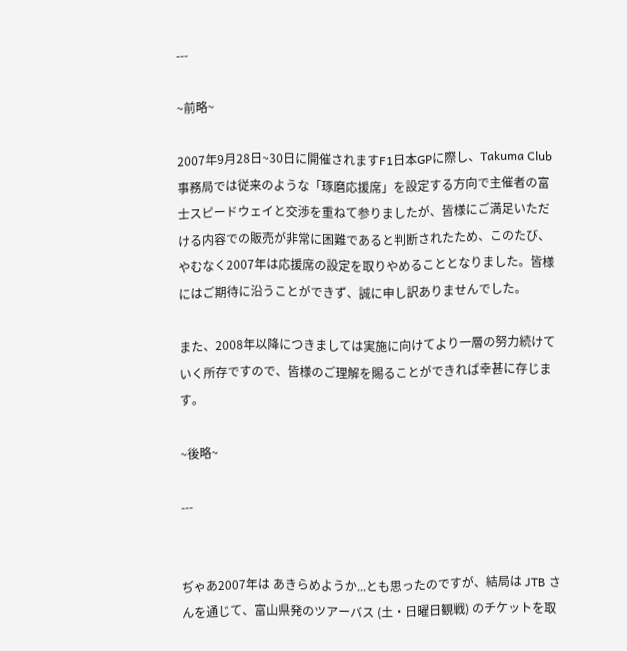---

~前略~

2007年9月28日~30日に開催されますF1日本GPに際し、Takuma Club 事務局では従来のような「琢磨応援席」を設定する方向で主催者の富士スピードウェイと交渉を重ねて参りましたが、皆様にご満足いただける内容での販売が非常に困難であると判断されたため、このたび、やむなく2007年は応援席の設定を取りやめることとなりました。皆様にはご期待に沿うことができず、誠に申し訳ありませんでした。

また、2008年以降につきましては実施に向けてより一層の努力続けていく所存ですので、皆様のご理解を賜ることができれば幸甚に存じます。

~後略~

---


ぢゃあ2007年は あきらめようか...とも思ったのですが、結局は JTB さんを通じて、富山県発のツアーバス (土・日曜日観戦) のチケットを取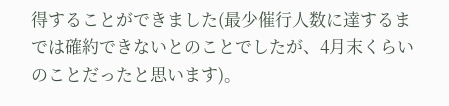得することができました(最少催行人数に達するまでは確約できないとのことでしたが、4月末くらいのことだったと思います)。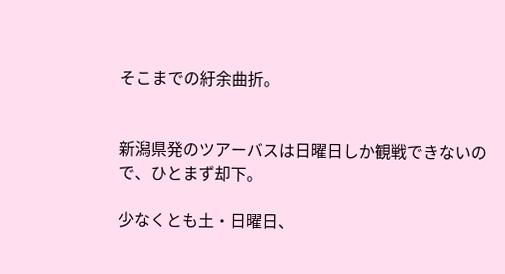そこまでの紆余曲折。


新潟県発のツアーバスは日曜日しか観戦できないので、ひとまず却下。

少なくとも土・日曜日、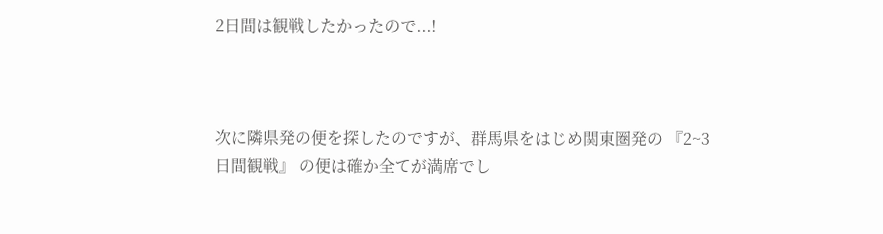2日間は観戦したかったので...!



次に隣県発の便を探したのですが、群馬県をはじめ関東圏発の 『2~3日間観戦』 の便は確か全てが満席でし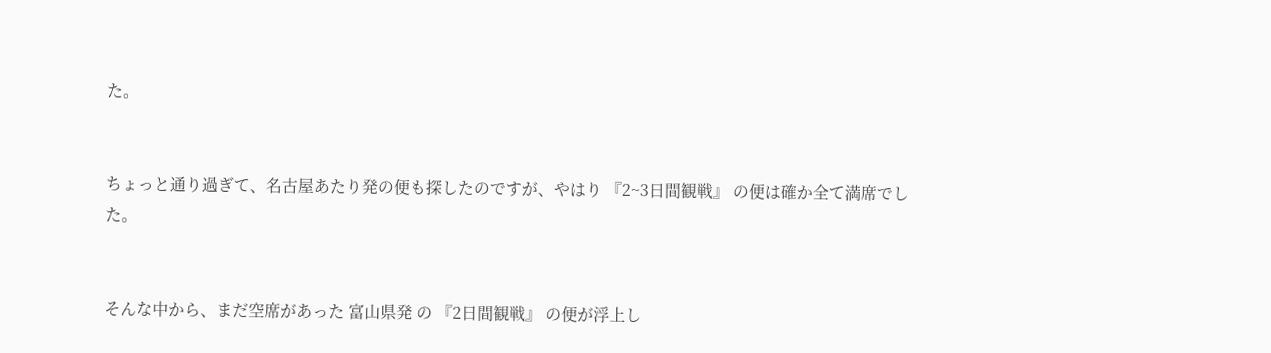た。


ちょっと通り過ぎて、名古屋あたり発の便も探したのですが、やはり 『2~3日間観戦』 の便は確か全て満席でした。


そんな中から、まだ空席があった 富山県発 の 『2日間観戦』 の便が浮上し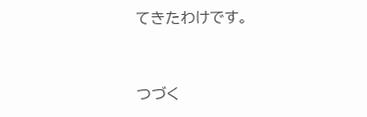てきたわけです。


つづく